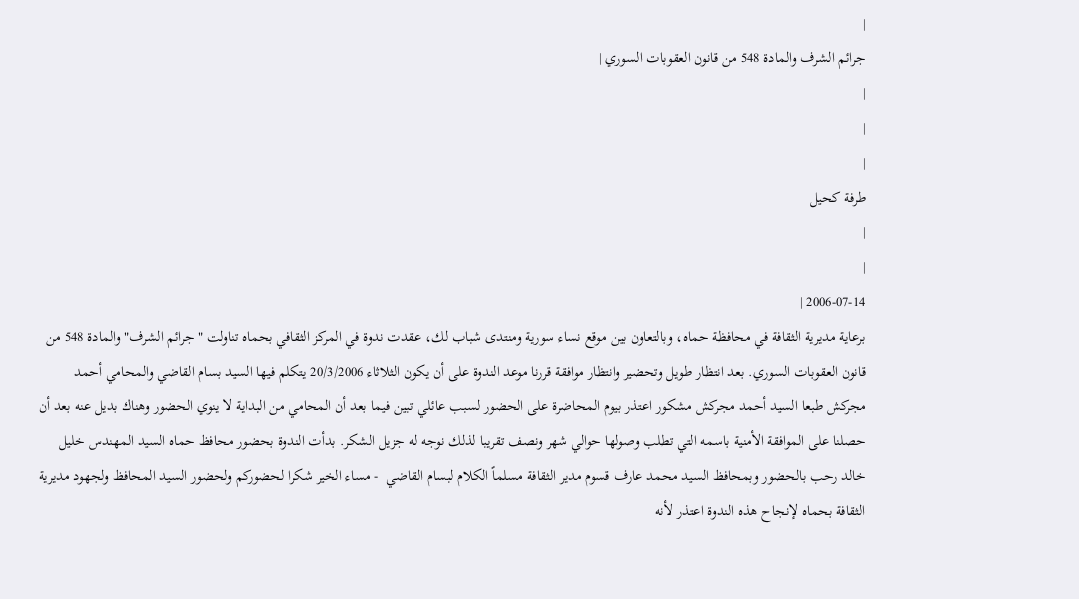|
جرائم الشرف والمادة 548 من قانون العقوبات السوري |
|
|
|
طرفة كحيل
|
|
2006-07-14 |
برعاية مديرية الثقافة في محافظة حماه، وبالتعاون بين موقع نساء سورية ومنتدى شباب لك، عقدت ندوة في المركز الثقافي بحماه تناولت "جرائم الشرف" والمادة 548 من قانون العقوبات السوري. بعد انتظار طويل وتحضير وانتظار موافقة قررنا موعد الندوة على أن يكون الثلاثاء 20/3/2006 يتكلم فيها السيد بسام القاضي والمحامي أحمد مجركش طبعا السيد أحمد مجركش مشكور اعتذر بيوم المحاضرة على الحضور لسبب عائلي تبين فيما بعد أن المحامي من البداية لا ينوي الحضور وهناك بديل عنه بعد أن حصلنا على الموافقة الأمنية باسمه التي تطلب وصولها حوالي شهر ونصف تقريبا لذلك نوجه له جزيل الشكر. بدأت الندوة بحضور محافظ حماه السيد المهندس خليل خالد رحب بالحضور وبمحافظ السيد محمد عارف قسوم مدير الثقافة مسلماً الكلام لبسام القاضي  - مساء الخير شكرا لحضوركم ولحضور السيد المحافظ ولجهود مديرية الثقافة بحماه لإنجاح هذه الندوة اعتذر لأنه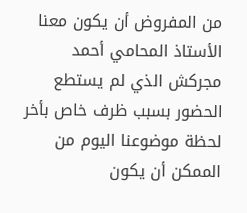من المفروض أن يكون معنا الأستاذ المحامي أحمد مجركش الذي لم يستطع الحضور بسبب ظرف خاص بأخر لحظة موضوعنا اليوم من الممكن أن يكون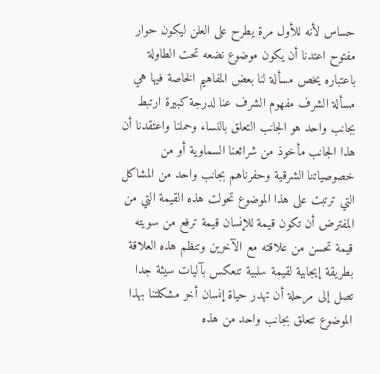حساس لأنه للأول مرة يطرح على العلن ليكون حوار مفتوح اعتدنا أن يكون موضوع نضعه تحت الطاولة باعتباره يخص مسألة لنا بعض المفاهيم الخاصة فيها هي مسألة الشرف مفهوم الشرف عنا لدرجة كبيرة ارتبط بجانب واحد هو الجانب التعلق بالنساء وحملنا واعتقدنا أن هذا الجانب مأخوذ من شرائعنا السماوية أو من خصوصياتنا الشرقية وحفرناهم بجانب واحد من المشاكل التي ترتبت على هذا الموضوع تحولت هذه القيمة التي من المفترض أن تكون قيمة للإنسان قيمة ترفع من سويته قيمة تحسن من علاقته مع الآخرين وتنظم هذه العلاقة بطريقة إيجابية لقيمة سلبية تنعكس بآليات سيئة جدا تصل إلى مرحلة أن تهدر حياة إنسان أخر مشكلتنا بهذا الموضوع تتعلق بجانب واحد من هذه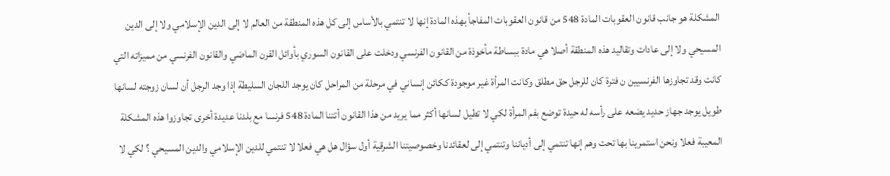المشكلة هو جانب قانون العقوبات المادة 548 من قانون العقوبات المفاجأ بهذه المادة إنها لا تنتمي بالأساس إلى كل هذه المنطقة من العالم لا إلى الدين الإسلامي ولا إلى الدين المسيحي ولا إلى عادات وتقاليد هذه المنطقة أصلا هي مادة ببساطة مأخوذة من القانون الفرنسي ودخلت على القانون السوري بأوائل القرن الماضي والقانون الفرنسي من مميزاته التي كانت وقد تجاوزها الفرنسيين ن فترة كان للرجل حق مطلق وكانت المرأة غير موجودة ككائن إنساني في مرحلة من المراحل كان يوجد اللجان السليطة إذا وجد الرجل أن لسان زوجته لسانها طويل يوجد جهاز حديد يضعه على رأسه له حيدة توضع بفم المرأة لكي لا تطيل لسانها أكثر مما يريد من هذا القانون أتتنا المادة 548 فرنسا مع بلدنا عديدة أخرى تجاوزوا هذه المشكلة المعيبة فعلا ونحن استمرينا بها تحت وهم إنها تنتمي إلى أدياننا وتنتمي إلى لعقائدنا وخصوصيتنا الشرقية أول سؤال هل هي فعلا لا تنتمي للدين الإسلامي والدين المسيحي ؟ لكي لا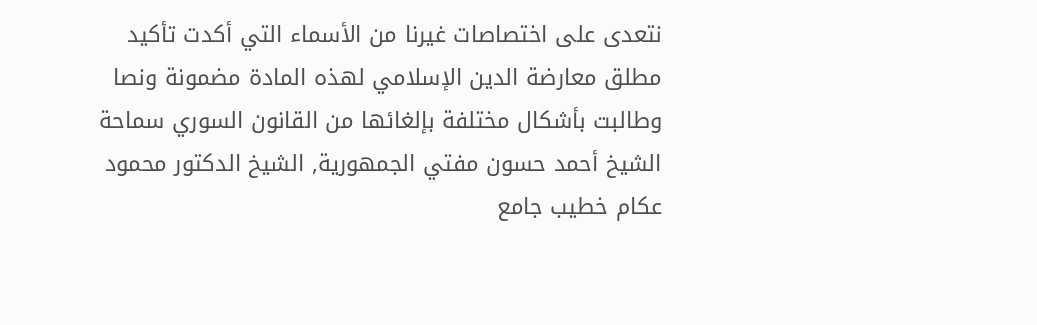نتعدى على اختصاصات غيرنا من الأسماء التي أكدت تأكيد مطلق معارضة الدين الإسلامي لهذه المادة مضمونة ونصا وطالبت بأشكال مختلفة بإلغائها من القانون السوري سماحة الشيخ أحمد حسون مفتي الجمهورية, الشيخ الدكتور محمود عكام خطيب جامع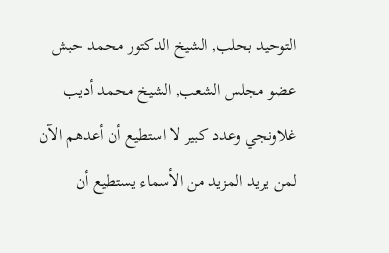التوحيد بحلب, الشيخ الدكتور محمد حبش عضو مجلس الشعب, الشيخ محمد أديب غلاونجي وعدد كبير لا استطيع أن أعدهم الآن لمن يريد المزيد من الأسماء يستطيع أن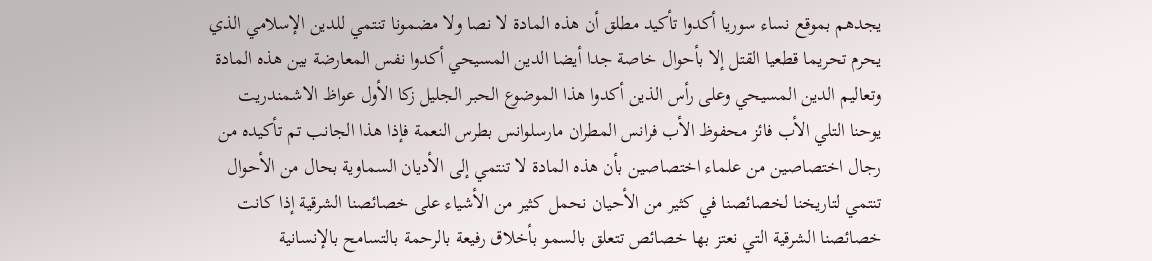يجدهم بموقع نساء سوريا أكدوا تأكيد مطلق أن هذه المادة لا نصا ولا مضمونا تنتمي للدين الإسلامي الذي يحرم تحريما قطعيا القتل إلا بأحوال خاصة جدا أيضا الدين المسيحي أكدوا نفس المعارضة بين هذه المادة وتعاليم الدين المسيحي وعلى رأس الذين أكدوا هذا الموضوع الحبر الجليل زكا الأول عواظ الاشمندريت يوحنا التلي الأب فائز محفوظ الأب فرانس المطران مارسلوانس بطرس النعمة فإذا هذا الجانب تم تأكيده من رجال اختصاصين من علماء اختصاصين بأن هذه المادة لا تنتمي إلى الأديان السماوية بحال من الأحوال تنتمي لتاريخنا لخصائصنا في كثير من الأحيان نحمل كثير من الأشياء على خصائصنا الشرقية إذا كانت خصائصنا الشرقية التي نعتز بها خصائص تتعلق بالسمو بأخلاق رفيعة بالرحمة بالتسامح بالإنسانية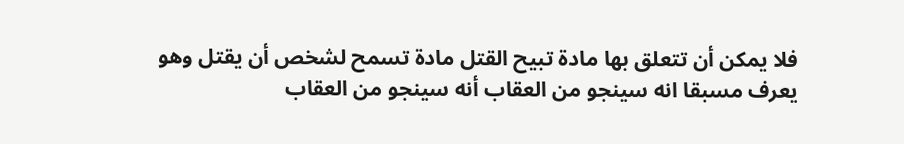فلا يمكن أن تتعلق بها مادة تبيح القتل مادة تسمح لشخص أن يقتل وهو يعرف مسبقا انه سينجو من العقاب أنه سينجو من العقاب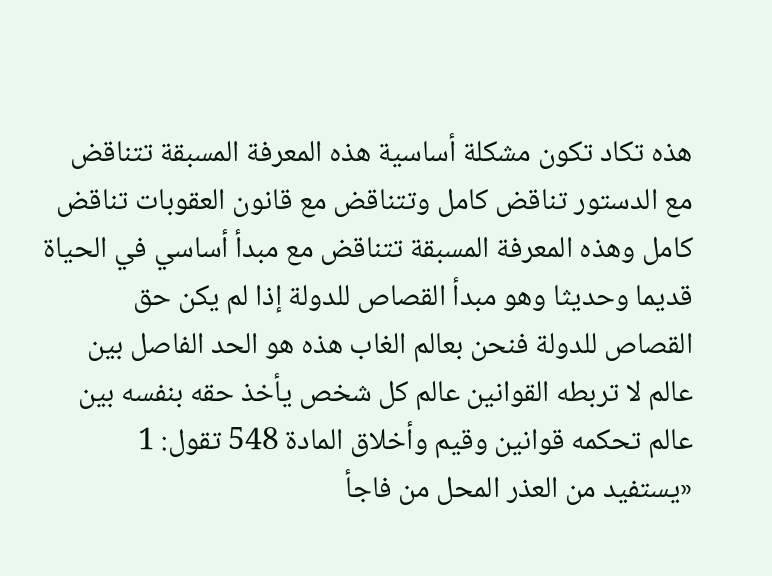هذه تكاد تكون مشكلة أساسية هذه المعرفة المسبقة تتناقض مع الدستور تناقض كامل وتتناقض مع قانون العقوبات تناقض كامل وهذه المعرفة المسبقة تتناقض مع مبدأ أساسي في الحياة قديما وحديثا وهو مبدأ القصاص للدولة إذا لم يكن حق القصاص للدولة فنحن بعالم الغاب هذه هو الحد الفاصل بين عالم لا تربطه القوانين عالم كل شخص يأخذ حقه بنفسه بين عالم تحكمه قوانين وقيم وأخلاق المادة 548 تقول: 1 «يستفيد من العذر المحل من فاجأ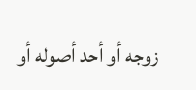زوجه أو أحد أصوله أو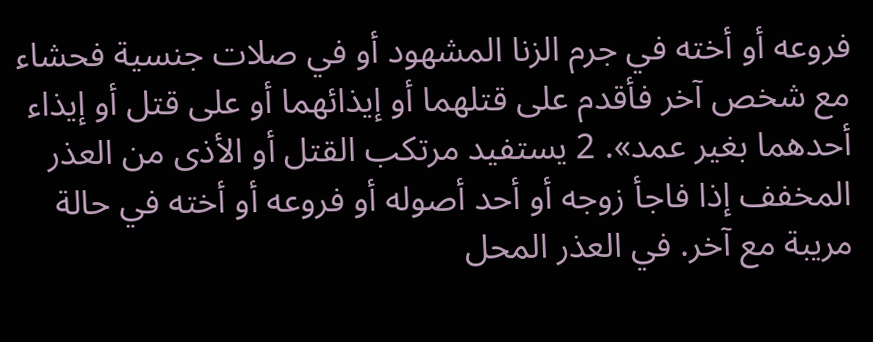فروعه أو أخته في جرم الزنا المشهود أو في صلات جنسية فحشاء مع شخص آخر فأقدم على قتلهما أو إيذائهما أو على قتل أو إيذاء أحدهما بغير عمد». 2 يستفيد مرتكب القتل أو الأذى من العذر المخفف إذا فاجأ زوجه أو أحد أصوله أو فروعه أو أخته في حالة مريبة مع آخر. في العذر المحل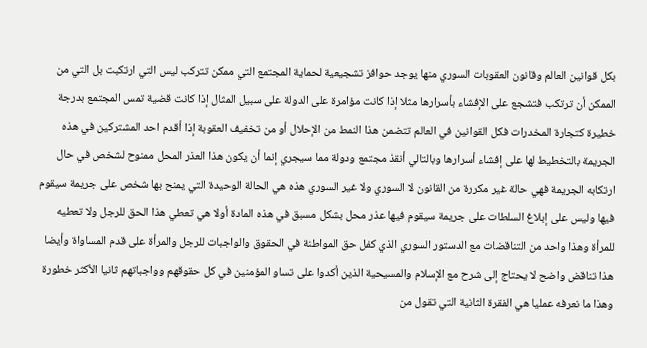بكل قوانين العالم وقانون العقوبات السوري منها يوجد حوافز تشجيعية لحماية المجتمع التي ممكن تتركب ليس التي ارتكبت بل التي من الممكن أن ترتكب فتشجع على الإفشاء بأسرارها مثلا إذا كانت مؤامرة على الدولة على سبيل المثال إذا كانت قضية تمس المجتمع بدرجة خطيرة كتجارة المخدرات فكل القوانين في العالم تتضمن هذا النمط من الإحلال أو من تخفيف العقوبة إذا أقدم احد المشتركين في هذه الجريمة بالتخطيط لها على إفشاء أسرارها وبالتالي أنقذ مجتمع ودولة مما سيجري إنما أن يكون هذا العذر المحل ممنوح لشخص في حال ارتكابه الجريمة فهي حالة غير مكررة من القانون لا السوري ولا غير السوري هذه هي الحالة الوحيدة التي يمنح بها شخص على جريمة سيقوم فيها وليس على إبلاغ السلطات على جريمة سيقوم فيها عذر محل بشكل مسبق في هذه المادة أولا هي تعطي هذا الحق للرجل ولا تعطيه للمرأة وهذا واحد من التناقضات مع الدستور السوري الذي كفل حق المواطنة في الحقوق والواجبات للرجل والمرأة على قدم المساواة وأيضا هذا تناقض واضح لا يحتاج إلى شرح مع الإسلام والمسيحية الذين أكدوا على تساو المؤمنين في كل حقوقهم وواجباتهم ثانيا الأكثر خطورة وهذا ما نعرفه عمليا هي الفقرة الثانية التي تقول من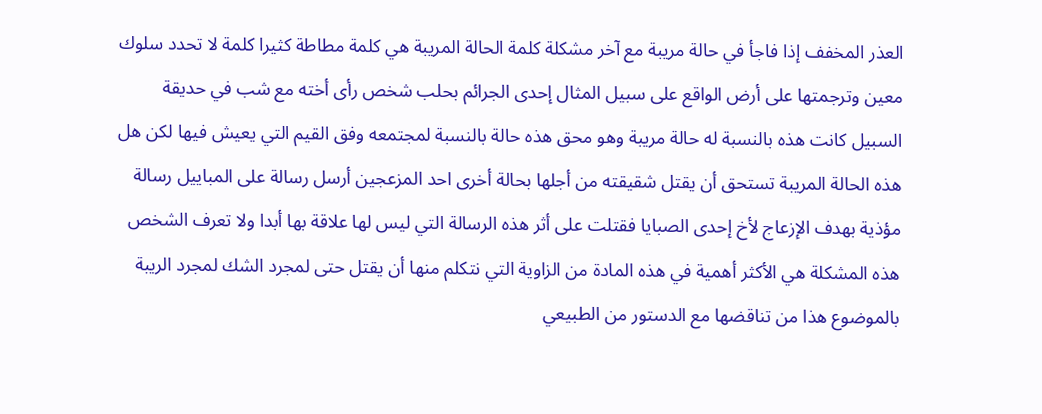العذر المخفف إذا فاجأ في حالة مريبة مع آخر مشكلة كلمة الحالة المريبة هي كلمة مطاطة كثيرا كلمة لا تحدد سلوك معين وترجمتها على أرض الواقع على سبيل المثال إحدى الجرائم بحلب شخص رأى أخته مع شب في حديقة السبيل كانت هذه بالنسبة له حالة مريبة وهو محق هذه حالة بالنسبة لمجتمعه وفق القيم التي يعيش فيها لكن هل هذه الحالة المريبة تستحق أن يقتل شقيقته من أجلها بحالة أخرى احد المزعجين أرسل رسالة على المباييل رسالة مؤذية بهدف الإزعاج لأخ إحدى الصبايا فقتلت على أثر هذه الرسالة التي ليس لها علاقة بها أبدا ولا تعرف الشخص هذه المشكلة هي الأكثر أهمية في هذه المادة من الزاوية التي نتكلم منها أن يقتل حتى لمجرد الشك لمجرد الريبة بالموضوع هذا من تناقضها مع الدستور من الطبيعي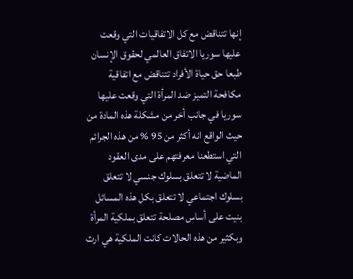إنها تتناقض مع كل الاتفاقيات التي وقعت عليها سوريا الاتفاق العالمي لحقوق الإنسان طبعا حق حياة الأفراد تتناقض مع اتفاقية مكافحة التميز ضد المرأة التي وقعت عليها سوريا في جانب أخر من مشكلة هذه المادة من حيث الواقع انه أكثر من 95 % من هذه الجرائم التي استطعنا معرفتهم على مدى العقود الماضية لا تتعلق بسلوك جنسي لا تتعلق بسلوك اجتماعي لا تتعلق بكل هذه المسائل بنيت على أساس مصلحة تتعلق بملكية المرأة وبكثير من هذه الحالات كانت الملكية هي ارث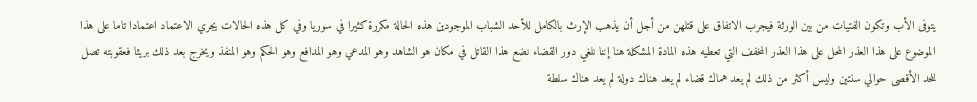يتوفى الأب وتكون الفتيات من بين الورثة فيجرب الاتفاق على قتلهن من أجل أن يذهب الإرث بالكامل للأحد الشباب الموجودين هذه الحالة مكررة كثيرا في سوريا وفي كل هذه الحالات يجري الاعتماد اعتمادا تاما على هذا الموضوع على هذا العذر المحل على هذا العذر المخفف التي تعطيه هذه المادة المشكلة هنا إننا نلغي دور القضاء نضع هذا القاتل في مكان هو الشاهد وهو المدعي وهو المدافع وهو الحكم وهو المنفذ ويخرج بعد ذلك بريئا فعقوبته تصل للحد الأقصى حوالي سنتين وليس أكثر من ذلك لم يعد هماك قضاء لم يعد هناك دولة لم يعد هناك سلطة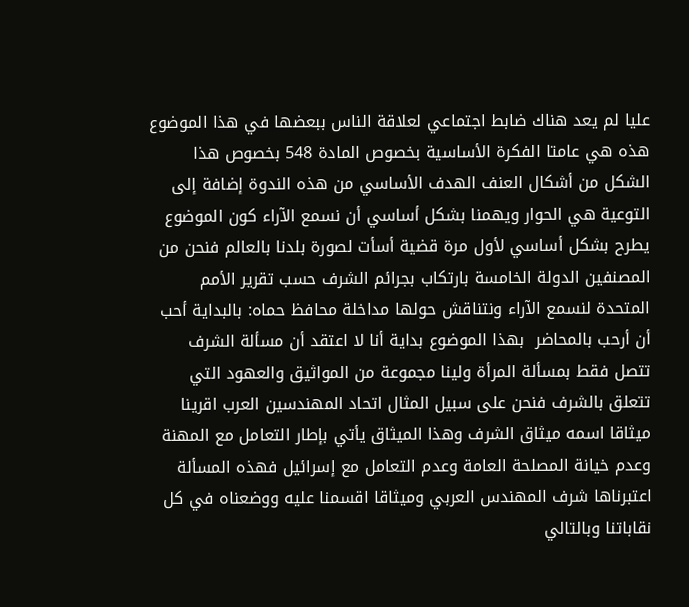عليا لم يعد هناك ضابط اجتماعي لعلاقة الناس ببعضها في هذا الموضوع هذه هي عامتا الفكرة الأساسية بخصوص المادة 548 بخصوص هذا الشكل من أشكال العنف الهدف الأساسي من هذه الندوة إضافة إلى التوعية هي الحوار ويهمنا بشكل أساسي أن نسمع الآراء كون الموضوع يطرح بشكل أساسي لأول مرة قضية أسأت لصورة بلدنا بالعالم فنحن من المصنفين الدولة الخامسة بارتكاب بجرائم الشرف حسب تقرير الأمم المتحدة لنسمع الآراء ونتناقش حولها مداخلة محافظ حماه: بالبداية أحب أن أرحب بالمحاضر  بهذا الموضوع بداية أنا لا اعتقد أن مسألة الشرف تتصل فقط بمسألة المرأة ولينا مجموعة من المواثيق والعهود التي تتعلق بالشرف فنحن على سبيل المثال اتحاد المهندسين العرب اقرينا ميثاقا اسمه ميثاق الشرف وهذا الميثاق يأتي بإطار التعامل مع المهنة وعدم خيانة المصلحة العامة وعدم التعامل مع إسرائيل فهذه المسألة اعتبرناها شرف المهندس العربي وميثاقا اقسمنا عليه ووضعناه في كل نقاباتنا وبالتالي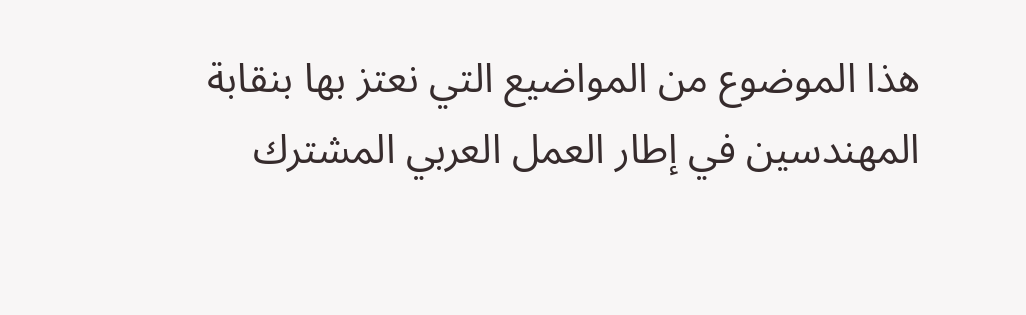هذا الموضوع من المواضيع التي نعتز بها بنقابة المهندسين في إطار العمل العربي المشترك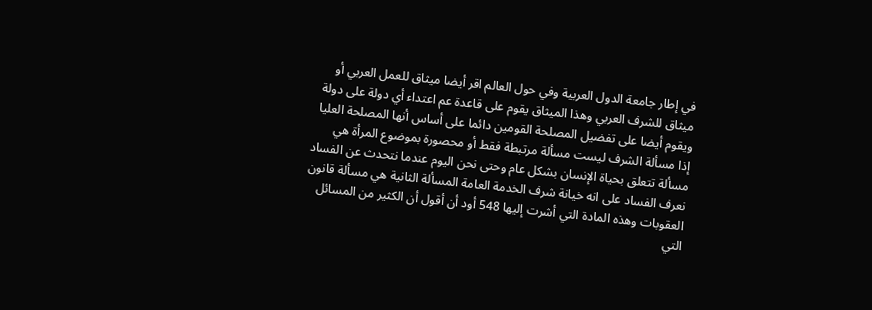في إطار جامعة الدول العربية وفي حول العالم اقر أيضا ميثاق للعمل العربي أو ميثاق للشرف العربي وهذا الميثاق يقوم على قاعدة عم اعتداء أي دولة على دولة ويقوم أيضا على تفضيل المصلحة القومين دائما على أساس أنها المصلحة العليا إذا مسألة الشرف ليست مسألة مرتبطة فقط أو محصورة بموضوع المرأة هي مسألة تتعلق بحياة الإنسان بشكل عام وحتى نحن اليوم عندما نتحدث عن الفساد نعرف الفساد على انه خيانة شرف الخدمة العامة المسألة الثانية هي مسألة قانون العقوبات وهذه المادة التي أشرت إليها 548 أود أن أقول أن الكثير من المسائل التي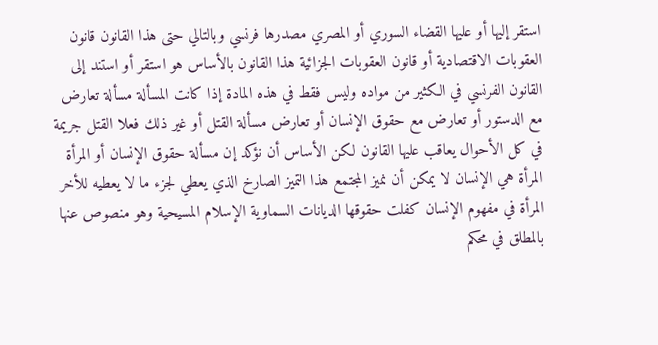استقر إليها أو عليها القضاء السوري أو المصري مصدرها فرنسي وبالتالي حتى هذا القانون قانون العقوبات الاقتصادية أو قانون العقوبات الجزائية هذا القانون بالأساس هو استقر أو استند إلى القانون الفرنسي في الكثير من مواده وليس فقط في هذه المادة إذا كانت المسألة مسألة تعارض مع الدستور أو تعارض مع حقوق الإنسان أو تعارض مسألة القتل أو غير ذلك فعلا القتل جريمة في كل الأحوال يعاقب عليها القانون لكن الأساس أن نؤكد إن مسألة حقوق الإنسان أو المرأة المرأة هي الإنسان لا يمكن أن نميز المجتمع هذا التميز الصارخ الذي يعطي لجزء ما لا يعطيه للأخر المرأة في مفهوم الإنسان كفلت حقوقها الديانات السماوية الإسلام المسيحية وهو منصوص عنها بالمطلق في محكم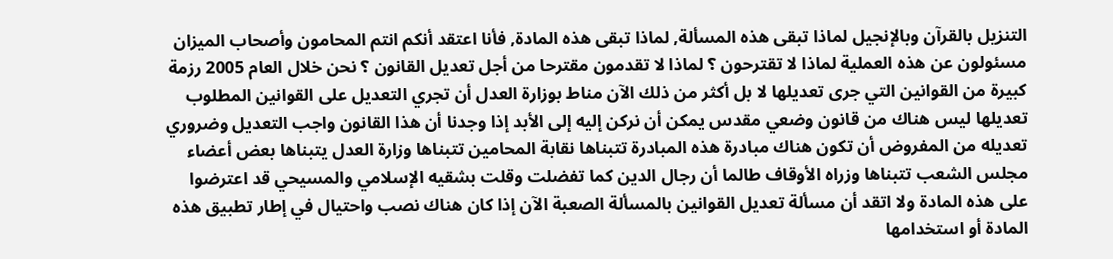التنزيل بالقرآن وبالإنجيل لماذا تبقى هذه المسألة, لماذا تبقى هذه المادة, فأنا اعتقد أنكم انتم المحامون وأصحاب الميزان مسئولون عن هذه العملية لماذا لا تقترحون ؟ لماذا لا تقدمون مقترحا من أجل تعديل القانون ؟ نحن خلال العام 2005 رزمة كبيرة من القوانين التي جرى تعديلها لا بل أكثر من ذلك الآن مناط بوزارة العدل أن تجري التعديل على القوانين المطلوب تعديلها ليس هناك من قانون وضعي مقدس يمكن أن نركن إليه إلى الأبد إذا وجدنا أن هذا القانون واجب التعديل وضروري تعديله من المفروض أن تكون هناك مبادرة هذه المبادرة تتبناها نقابة المحامين تتبناها وزارة العدل يتبناها بعض أعضاء مجلس الشعب تتبناها وزراه الأوقاف طالما أن رجال الدين كما تفضلت وقلت بشقيه الإسلامي والمسيحي قد اعترضوا على هذه المادة ولا اتقد أن مسألة تعديل القوانين بالمسألة الصعبة الآن إذا كان هناك نصب واحتيال في إطار تطبيق هذه المادة أو استخدامها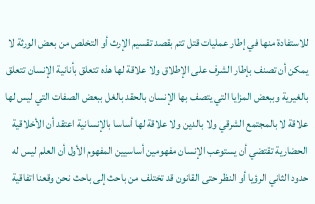للاستفادة منها في إطار عمليات قتل تتم بقصد تقسيم الإرث أو التخلص من بعض الورثة لا يمكن أن تصنف بإطار الشرف على الإطلاق ولا علاقة لها هذه تتعلق بأنانية الإنسان تتعلق بالغيرية وببعض المزايا التي يتصف بها الإنسان بالحقد بالغل ببعض الصفات التي ليس لها علاقة لا بالمجتمع الشرقي ولا بالدين ولا علاقة لها أساسا بالإنسانية اعتقد أن الأخلاقية الحضارية تقتضي أن يستوعب الإنسان مفهومين أساسيين المفهوم الأول أن العلم ليس له حدود الثاني الرؤيا أو النظر حتى القانون قد تختلف من باحث إلى باحث نحن وقعنا اتفاقية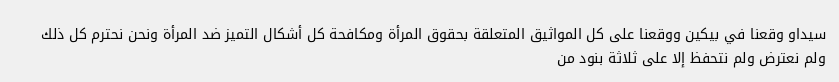سيداو وقعنا في بيكين ووقعنا على كل المواثيق المتعلقة بحقوق المرأة ومكافحة كل أشكال التميز ضد المرأة ونحن نحترم كل ذلك ولم نعترض ولم نتحفظ إلا على ثلاثة بنود من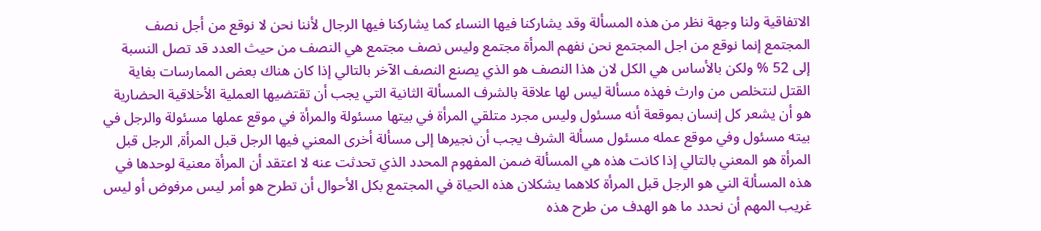الاتفاقية ولنا وجهة نظر من هذه المسألة وقد يشاركنا فيها النساء كما يشاركنا فيها الرجال لأننا نحن لا نوقع من أجل نصف المجتمع إنما نوقع من اجل المجتمع نحن نفهم المرأة مجتمع وليس نصف مجتمع هي النصف من حيث العدد قد تصل النسبة إلى 52 % ولكن بالأساس هي الكل لان هذا النصف هو الذي يصنع النصف الآخر بالتالي إذا كان هناك بعض الممارسات بغاية القتل لنتخلص من وارث فهذه مسألة ليس لها علاقة بالشرف المسألة الثانية التي يجب أن تقتضيها العملية الأخلاقية الحضارية هو أن يشعر كل إنسان بموقعة أنه مسئول وليس مجرد متلقي المرأة في بيتها مسئولة والمرأة في موقع عملها مسئولة والرجل في بيته مسئول وفي موقع عمله مسئول مسألة الشرف يجب أن نجيرها إلى مسألة أخرى المعني فيها الرجل قبل المرأة, الرجل قبل المرأة هو المعني بالتالي إذا كانت هذه هي المسألة ضمن المفهوم المحدد الذي تحدثت عنه لا اعتقد أن المرأة معنية لوحدها في هذه المسألة الني هو الرجل قبل المرأة كلاهما يشكلان هذه الحياة في المجتمع بكل الأحوال أن تطرح هو أمر ليس مرفوض أو ليس غريب المهم أن نحدد ما هو الهدف من طرح هذه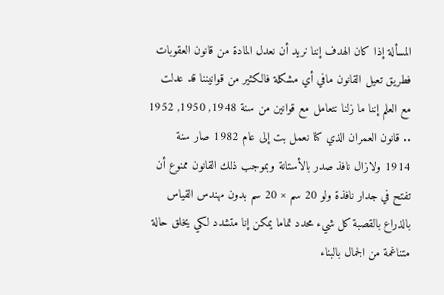المسألة إذا كان الهدف إننا نريد أن نعدل المادة من قانون العقوبات فطريق تعيل القانون مافي أي مشكلة فالكثير من قوانيننا قد عدلت مع العلم إننا ما زلنا نتعامل مع قوانين من سنة 1948, 1950, 1952 .. قانون العمران الذي كنا نعمل بت إلى عام 1982 صار سنة 1914 ولازال نافذ صدر بالأستانة وبموجب ذلك القانون ممنوع أن تفتح في جدار نافذة ولو 20 سم × 20 سم بدون مهندس القياس بالذراع بالقصبة كل شيء محدد تماما يمكن إنا متشدد لكي يخلق حالة متناغمة من الجمال بالبناء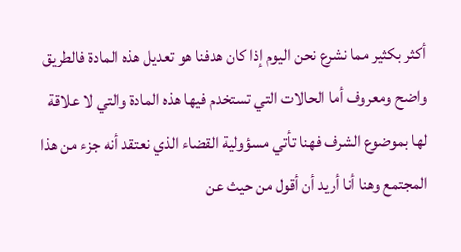أكثر بكثير مما نشرع نحن اليوم إذا كان هدفنا هو تعديل هذه المادة فالطريق واضح ومعروف أما الحالات التي تستخدم فيها هذه المادة والتي لا علاقة لها بموضوع الشرف فهنا تأتي مسؤولية القضاء الذي نعتقد أنه جزء من هذا المجتمع وهنا أنا أريد أن أقول من حيث عن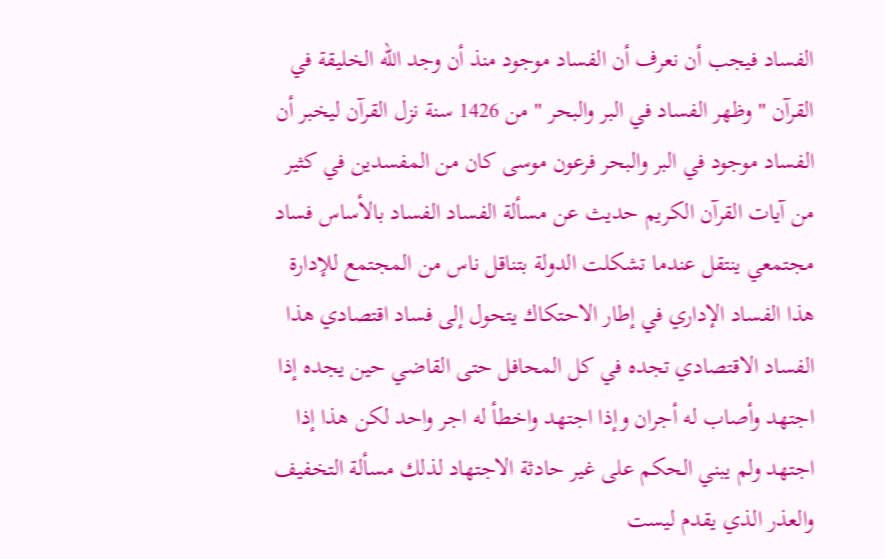الفساد فيجب أن نعرف أن الفساد موجود منذ أن وجد الله الخليقة في القرآن " وظهر الفساد في البر والبحر " من 1426 سنة نزل القرآن ليخبر أن الفساد موجود في البر والبحر فرعون موسى كان من المفسدين في كثير من آيات القرآن الكريم حديث عن مسألة الفساد الفساد بالأساس فساد مجتمعي ينتقل عندما تشكلت الدولة بتناقل ناس من المجتمع للإدارة هذا الفساد الإداري في إطار الاحتكاك يتحول إلى فساد اقتصادي هذا الفساد الاقتصادي تجده في كل المحافل حتى القاضي حين يجده إذا اجتهد وأصاب له أجران وإذا اجتهد واخطأ له اجر واحد لكن هذا إذا اجتهد ولم يبني الحكم على غير حادثة الاجتهاد لذلك مسألة التخفيف والعذر الذي يقدم ليست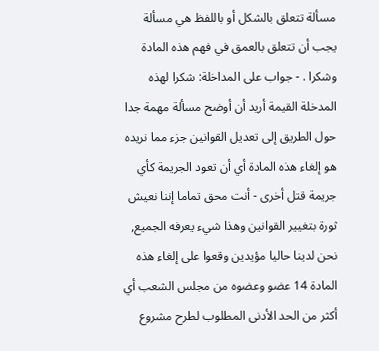مسألة تتعلق بالشكل أو باللفظ هي مسألة يجب أن تتعلق بالعمق في فهم هذه المادة وشكرا . - جواب على المداخلة: شكرا لهذه المدخلة القيمة أريد أن أوضح مسألة مهمة جدا حول الطريق إلى تعديل القوانين جزء مما نريده هو إلغاء هذه المادة أي أن تعود الجريمة كأي جريمة قتل أخرى - أنت محق تماما إننا نعيش ثورة بتغيير القوانين وهذا شيء يعرفه الجميع, نحن لدينا حاليا مؤيدين وقعوا على إلغاء هذه المادة 14 عضو وعضوه من مجلس الشعب أي أكثر من الحد الأدنى المطلوب لطرح مشروع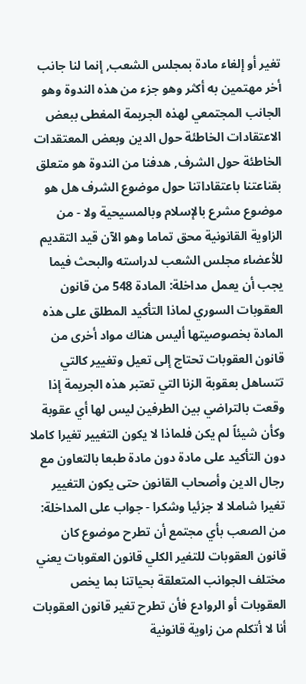تغير أو إلغاء مادة بمجلس الشعب, إنما لنا جانب أخر مهتمين به أكثر وهو جزء من هذه الندوة وهو الجانب المجتمعي لهذه الجريمة المغطى ببعض الاعتقادات الخاطئة حول الدين وبعض المعتقدات الخاطئة حول الشرف, هدفنا من الندوة هو متعلق بقناعتنا باعتقاداتنا حول موضوع الشرف هل هو موضوع مشرع بالإسلام وبالمسيحية ولا - من الزاوية القانونية محق تماما وهو الآن قيد التقديم للأعضاء مجلس الشعب لدراسته والبحث فيما يجب أن يعمل مداخلة: المادة 548 من قانون العقوبات السوري لماذا التأكيد المطلق على هذه المادة بخصوصيتها أليس هناك مواد أخرى من قانون العقوبات تحتاج إلى تعيل وتغيير كالتي تتساهل بعقوبة الزنا التي تعتبر هذه الجريمة إذا وقعت بالتراضي بين الطرفين ليس لها أي عقوبة وكأن شيئاً لم يكن فلماذا لا يكون التغيير تغيرا كاملا دون التأكيد على مادة دون مادة طبعا بالتعاون مع رجال الدين وأصحاب القانون حتى يكون التغيير تغيرا شاملا لا جزئيا وشكرا - جواب على المداخلة: من الصعب بأي مجتمع أن تطرح موضوع كان قانون العقوبات للتغير الكلي قانون العقوبات يعني مختلف الجوانب المتعلقة بحياتنا بما يخص العقوبات أو الروادع فأن تطرح تغير قانون العقوبات أنا لا أتكلم من زاوية قانونية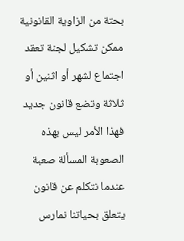بحتة من الزاوية القانونية ممكن تشكيل لجنة تعقد اجتماع لشهر أو اثنين أو ثلاثة وتضع قانون جديد فهذا الأمر ليس بهذه الصعوبة المسألة صعبة عندما نتكلم عن قانون يتعلق بحياتنا نمارس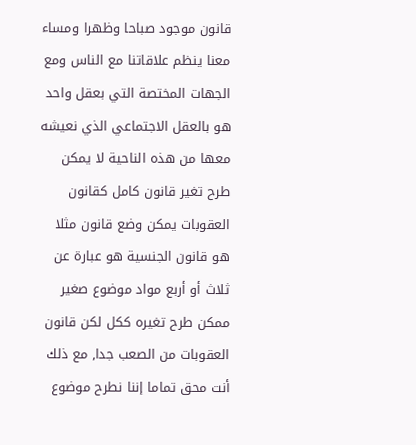قانون موجود صباحا وظهرا ومساء معنا ينظم علاقاتنا مع الناس ومع الجهات المختصة التي بعقل واحد هو بالعقل الاجتماعي الذي نعيشه معها من هذه الناحية لا يمكن طرح تغير قانون كامل كقانون العقوبات يمكن وضع قانون مثلا هو قانون الجنسية هو عبارة عن ثلاث أو أربع مواد موضوع صغير ممكن طرح تغيره ككل لكن قانون العقوبات من الصعب جدا, مع ذلك أنت محق تماما إننا نطرح موضوع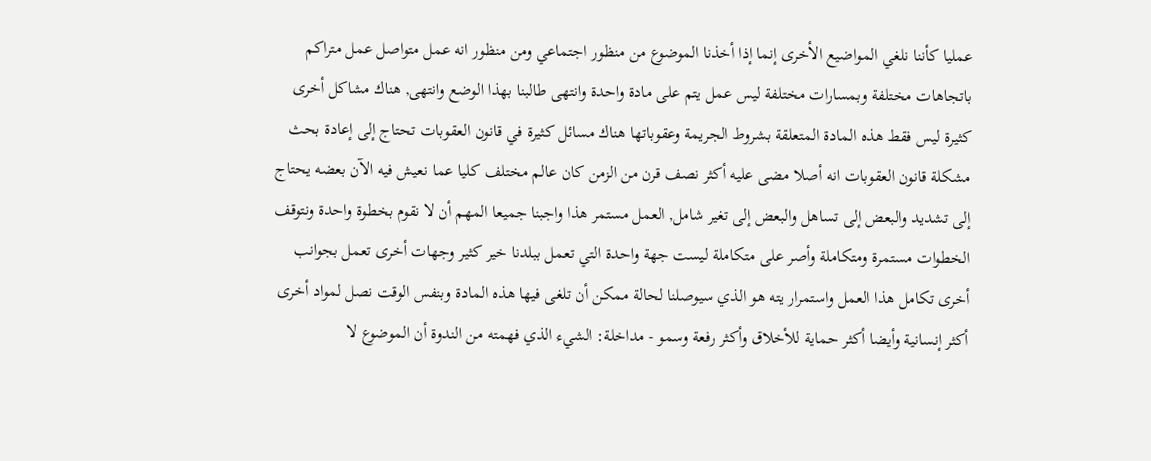عمليا كأننا نلغي المواضيع الأخرى إنما إذا أخذنا الموضوع من منظور اجتماعي ومن منظور انه عمل متواصل عمل متراكم باتجاهات مختلفة وبمسارات مختلفة ليس عمل يتم على مادة واحدة وانتهى طالبنا بهذا الوضع وانتهى, هناك مشاكل أخرى كثيرة ليس فقط هذه المادة المتعلقة بشروط الجريمة وعقوباتها هناك مسائل كثيرة في قانون العقوبات تحتاج إلى إعادة بحث مشكلة قانون العقوبات انه أصلا مضى عليه أكثر نصف قرن من الزمن كان عالم مختلف كليا عما نعيش فيه الآن بعضه يحتاج إلى تشديد والبعض إلى تساهل والبعض إلى تغير شامل, العمل مستمر هذا واجبنا جميعا المهم أن لا نقوم بخطوة واحدة ونتوقف الخطوات مستمرة ومتكاملة وأصر على متكاملة ليست جهة واحدة التي تعمل ببلدنا خير كثير وجهات أخرى تعمل بجوانب أخرى تكامل هذا العمل واستمرار يته هو الذي سيوصلنا لحالة ممكن أن تلغى فيها هذه المادة وبنفس الوقت نصل لمواد أخرى أكثر إنسانية وأيضا أكثر حماية للأخلاق وأكثر رفعة وسمو - مداخلة: الشيء الذي فهمته من الندوة أن الموضوع لا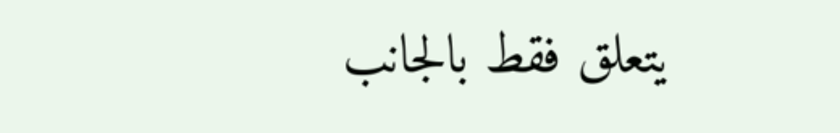يتعلق فقط بالجانب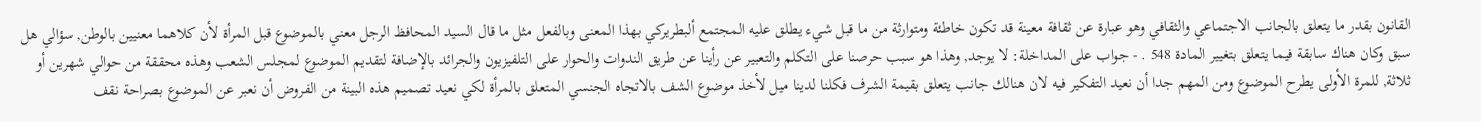القانون بقدر ما يتعلق بالجانب الاجتماعي والثقافي وهو عبارة عن ثقافة معينة قد تكون خاطئة ومتوارثة من ما قبل شيء يطلق عليه المجتمع ألبطريركي بهذا المعنى وبالفعل مثل ما قال السيد المحافظ الرجل معني بالموضوع قبل المرأة لأن كلاهما معنيين بالوطن, سؤالي هل سبق وكان هناك سابقة فيما يتعلق بتغيير المادة 548 . - جواب على المداخلة: لا يوجد, وهذا هو سبب حرصنا على التكلم والتعبير عن رأينا عن طريق الندوات والحوار على التلفيزيون والجرائد بالإضافة لتقديم الموضوع لمجلس الشعب وهذه محققة من حوالي شهرين أو ثلاثة, للمرة الأولى يطرح الموضوع ومن المهم جدا أن نعيد التفكير فيه لان هنالك جانب يتعلق بقيمة الشرف فكلنا لدينا ميل لأخذ موضوع الشف بالاتجاه الجنسي المتعلق بالمرأة لكي نعيد تصميم هذه البينة من الفروض أن نعبر عن الموضوع بصراحة نقف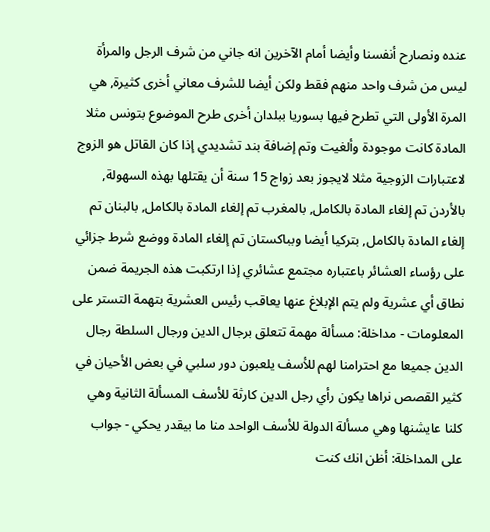عنده ونصارح أنفسنا وأيضا أمام الآخرين انه جاني من شرف الرجل والمرأة ليس من شرف واحد منهم فقط ولكن أيضا للشرف معاني أخرى كثيرة, هي المرة الأولى التي تطرح فيها بسوريا ببلدان أخرى طرح الموضوع بتونس مثلا المادة كانت موجودة وألغيت وتم إضافة بند تشديدي إذا كان القاتل هو الزوج لاعتبارات الزوجية مثلا لايجوز بعد زواج 15 سنة أن يقتلها بهذه السهولة, بالأردن تم إلغاء المادة بالكامل, بالمغرب تم إلغاء المادة بالكامل, بالبنان تم إلغاء المادة بالكامل, بتركيا أيضا وبباكستان تم إلغاء المادة ووضع شرط جزائي على رؤساء العشائر باعتباره مجتمع عشائري إذا ارتكبت هذه الجريمة ضمن نطاق أي عشرية ولم يتم الإبلاغ عنها يعاقب رئيس العشرية بتهمة التستر على المعلومات - مداخلة: مسألة مهمة تتعلق برجال الدين ورجال السلطة رجال الدين جميعا مع احترامنا لهم للأسف يلعبون دور سلبي في بعض الأحيان في كثير القصص نراها يكون رأي رجل الدين كارثة للأسف المسألة الثانية وهي كلنا عايشنها وهي مسألة الدولة للأسف الواحد منا ما بيقدر يحكي - جواب على المداخلة: أظن انك كنت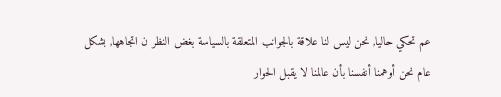عم تحكي حاليا, نحن ليس لنا علاقة بالجوانب المتعلقة بالسياسة بغض النظر ن اتجاهها, بشكل عام نحن أوهمنا أنفسنا بأن عالمنا لا يقبل الحوار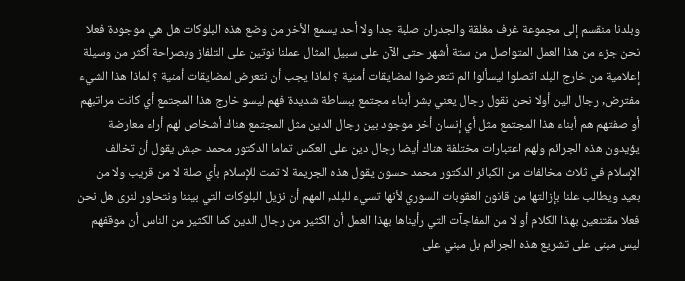وبلدنا منقسم إلى مجموعة غرف مغلقة والجدران صلبة جدا ولا أحد يسمع الأخر من وضع هذه البلوكات هل هي موجودة فعلا نحن جزء من هذا العمل المتواصل من ستة أشهر حتى الآن على سبيل المثال عملنا نوتين على التلفاز وبصراحة أكثر من وسيلة إعلامية من خارج البلد اتصلوا ليسألوا الم تتعرضوا لمضايقات أمنية ؟ لماذا يجب أن نتعرض لمضايقات أمنية ؟ لماذا هذا الشيء مفترض, رجال الين أولا نحن نقول رجال يعني بشر أبناء مجتمع ببساطة شديدة فهم ليسو خارج هذا المجتمع أي كانت مراتبهم أو صفتهم هم أبناء هذا المجتمع مثل أي إنسان أخر موجود بين رجال الدين مثل المجتمع هناك أشخاص لهم أراء معارضة يؤيدون هذه الجرائم ولهم اعتبارات مختلفة هناك أيضا رجال دين على العكس تماما الدكتور محمد حبش يقول أن تخالف الإسلام في ثلاث مخالفات من الكبائر الدكتور محمد حسون يقول هذه الجريمة لا تمت للإسلام بأي صلة لا من قريب ولا من بعيد ويطالب علنا بإزالتها من قانون العقوبات السوري لأنها تسيء للبلد, المهم أن نزيل البلوكات التي بيننا ونتحاور لنرى هل نحن فعلا مقتنعين بهذا الكلام أو لا من المفاجآت التي رأيناها بهذا العمل أن الكثير من رجال الدين كما الكثير من الناس أن موقفهم ليس مبنى على تشريع هذه الجرائم بل مبني على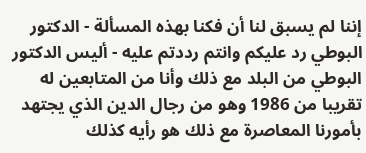إننا لم يسبق لنا أن فكنا بهذه المسألة - الدكتور البوطي رد عليكم وانتم رددتم عليه - أليس الدكتور البوطي من البلد مع ذلك وأنا من المتابعين له تقريبا من 1986 وهو من رجال الدين الذي يجتهد بأمورنا المعاصرة مع ذلك هو رأيه كذلك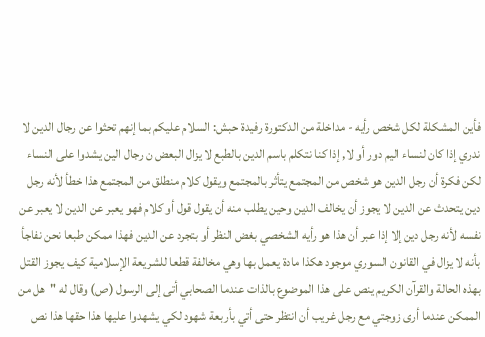فأين المشكلة لكل شخص رأيه - مداخلة من الدكتورة رفيدة حبش: السلام عليكم بما إنهم تحثوا عن رجال الدين لا ندري إذا كان لنساء اليم دور أو لا, إذا كنا نتكلم باسم الدين بالطبع لا يزال البعض ن رجال الين يشدوا على النساء لكن فكرة أن رجل الدين هو شخص من المجتمع يتأثر بالمجتمع ويقول كلام منطلق من المجتمع هذا خطأ لأنه رجل دين يتحدث عن الدين لا يجوز أن يخالف الدين وحين يطلب منه أن يقول قول أو كلام فهو يعبر عن الدين لا يعبر عن نفسه لأنه رجل دين إلا إذا عبر أن هذا هو رأيه الشخصي بغض النظر أو بتجرد عن الدين فهذا ممكن طبعا نحن نفاجأ بأنه لا يزال في القانون السوري موجود هكذا مادة يعمل بها وهي مخالفة قطعا للشريعة الإسلامية كيف يجوز القتل بهذه الحالة والقرآن الكريم ينص على هذا الموضوع بالذات عندما الصحابي أتى إلى الرسول (ص) وقال له "هل من الممكن عندما أرى زوجتي مع رجل غريب أن انتظر حتى أتي بأربعة شهود لكي يشهدوا عليها هذا حقها هذا نص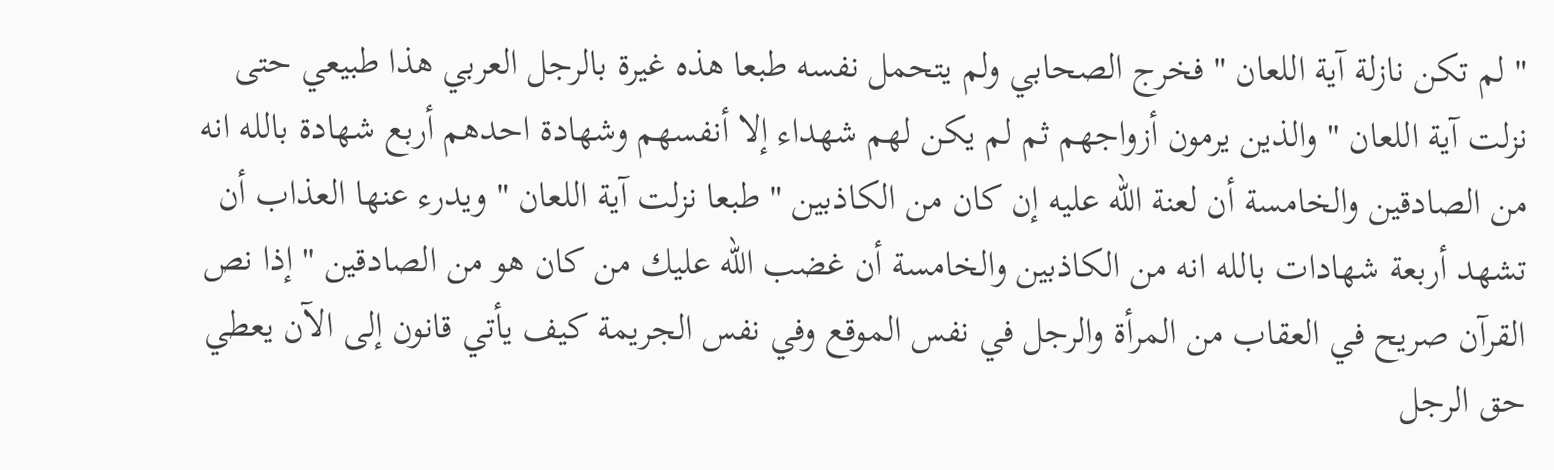" لم تكن نازلة آية اللعان " فخرج الصحابي ولم يتحمل نفسه طبعا هذه غيرة بالرجل العربي هذا طبيعي حتى نزلت آية اللعان " والذين يرمون أزواجهم ثم لم يكن لهم شهداء إلا أنفسهم وشهادة احدهم أربع شهادة بالله انه من الصادقين والخامسة أن لعنة الله عليه إن كان من الكاذبين " طبعا نزلت آية اللعان " ويدرء عنها العذاب أن تشهد أربعة شهادات بالله انه من الكاذبين والخامسة أن غضب الله عليك من كان هو من الصادقين " إذا نص القرآن صريح في العقاب من المرأة والرجل في نفس الموقع وفي نفس الجريمة كيف يأتي قانون إلى الآن يعطي حق الرجل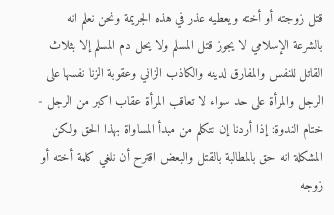قتل زوجته أو أخته ويعطيه عذر في هذه الجريمة ونحن نعلم انه بالشرعة الإسلامي لا يجوز قتل المسلم ولا يحل دم المسلم إلا بثلاث القاتل للنفس والمفارق لدينه والكاذب الزاني وعقوبة الزنا نفسها على الرجل والمرأة على حد سواء لا تعاقب المرأة عقاب اكبر من الرجل - ختام الندوة: إذا أردنا إن نتكلم من مبدأ المساواة بهذا الحق ولكن المشكلة انه حق بالمطالبة بالقتل والبعض اقترح أن نلغي كلمة أخته أو زوجه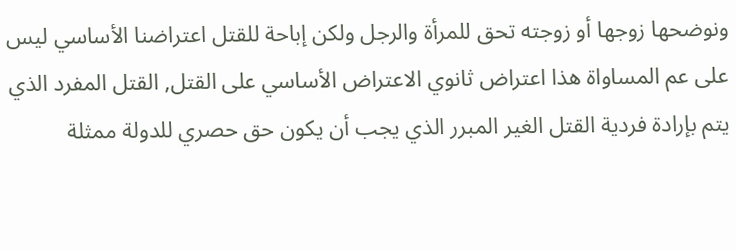ونوضحها زوجها أو زوجته تحق للمرأة والرجل ولكن إباحة للقتل اعتراضنا الأساسي ليس على عم المساواة هذا اعتراض ثانوي الاعتراض الأساسي على القتل, القتل المفرد الذي يتم بإرادة فردية القتل الغير المبرر الذي يجب أن يكون حق حصري للدولة ممثلة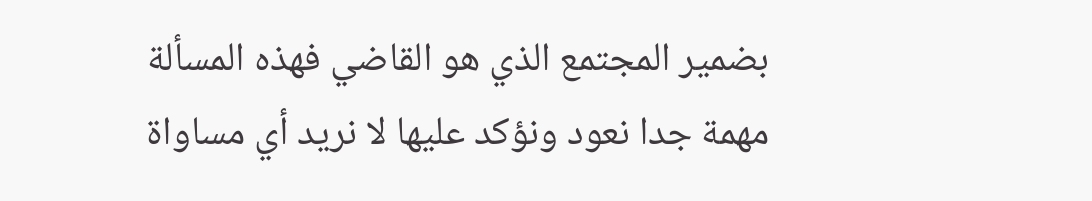بضمير المجتمع الذي هو القاضي فهذه المسألة مهمة جدا نعود ونؤكد عليها لا نريد أي مساواة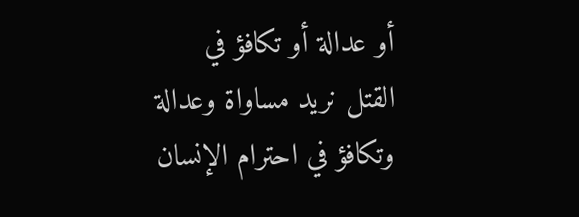أو عدالة أو تكافؤ في القتل نريد مساواة وعدالة وتكافؤ في احترام الإنسان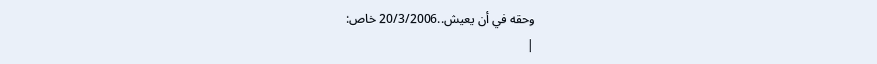وحقه في أن يعيش..20/3/2006 خاص:
|